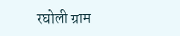रघोली ग्राम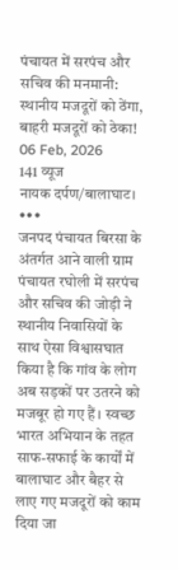पंचायत में सरपंच और सचिव की मनमानी: स्थानीय मजदूरों को ठेंगा, बाहरी मजदूरों को ठेका!
06 Feb, 2026
141 व्यूज
नायक दर्पण/बालाघाट।
•••
जनपद पंचायत बिरसा के अंतर्गत आने वाली ग्राम पंचायत रघोली में सरपंच और सचिव की जोड़ी ने स्थानीय निवासियों के साथ ऐसा विश्वासघात किया है कि गांव के लोग अब सड़कों पर उतरने को मजबूर हो गए हैं। स्वच्छ भारत अभियान के तहत साफ-सफाई के कार्यों में बालाघाट और बैहर से लाए गए मजदूरों को काम दिया जा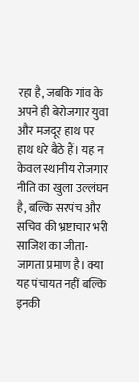रहा है, जबकि गांव के अपने ही बेरोजगार युवा और मजदूर हाथ पर हाथ धरे बैठे हैं। यह न केवल स्थानीय रोजगार नीति का खुला उल्लंघन है, बल्कि सरपंच और सचिव की भ्रष्टाचार भरी साजिश का जीता-जागता प्रमाण है। क्या यह पंचायत नहीं बल्कि इनकी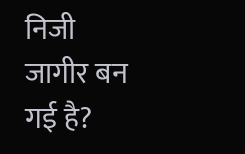निजी जागीर बन गई है?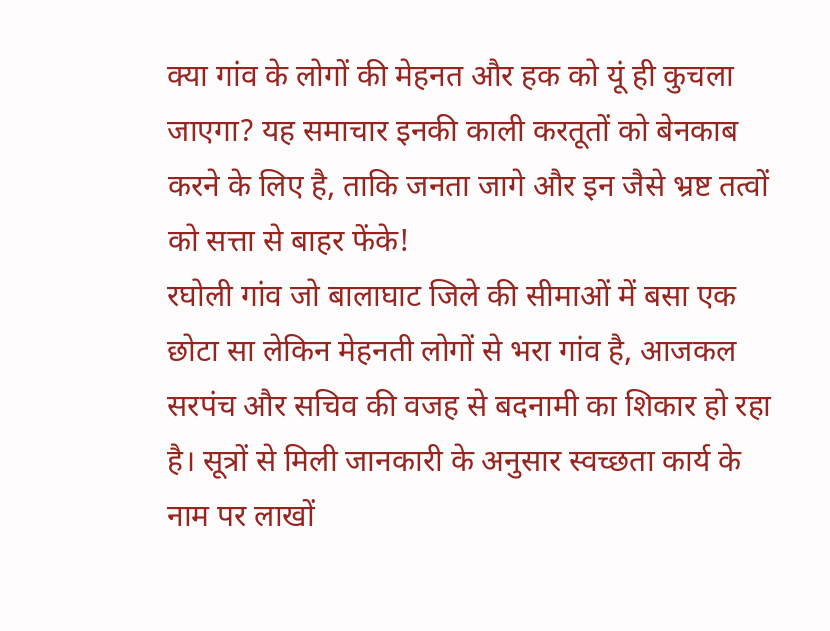क्या गांव के लोगों की मेहनत और हक को यूं ही कुचला जाएगा? यह समाचार इनकी काली करतूतों को बेनकाब करने के लिए है, ताकि जनता जागे और इन जैसे भ्रष्ट तत्वों को सत्ता से बाहर फेंके!
रघोली गांव जो बालाघाट जिले की सीमाओं में बसा एक छोटा सा लेकिन मेहनती लोगों से भरा गांव है, आजकल सरपंच और सचिव की वजह से बदनामी का शिकार हो रहा है। सूत्रों से मिली जानकारी के अनुसार स्वच्छता कार्य के नाम पर लाखों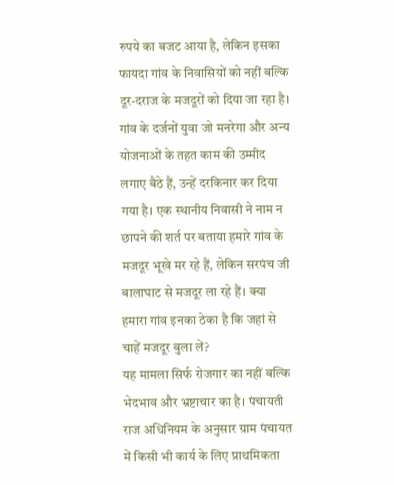रुपये का बजट आया है, लेकिन इसका फायदा गांव के निवासियों को नहीं बल्कि दूर-दराज के मजदूरों को दिया जा रहा है। गांव के दर्जनों युवा जो मनरेगा और अन्य योजनाओं के तहत काम की उम्मीद लगाए बैठे हैं, उन्हें दरकिनार कर दिया गया है। एक स्थानीय निवासी ने नाम न छापने की शर्त पर बताया हमारे गांव के मजदूर भूखे मर रहे हैं, लेकिन सरपंच जी बालाघाट से मजदूर ला रहे हैं। क्या हमारा गांव इनका ठेका है कि जहां से चाहें मजदूर बुला लें?
यह मामला सिर्फ रोजगार का नहीं बल्कि भेदभाव और भ्रष्टाचार का है। पंचायती राज अधिनियम के अनुसार ग्राम पंचायत में किसी भी कार्य के लिए प्राथमिकता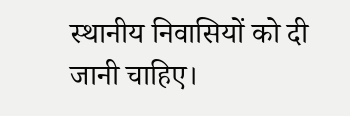स्थानीय निवासियों को दी जानी चाहिए।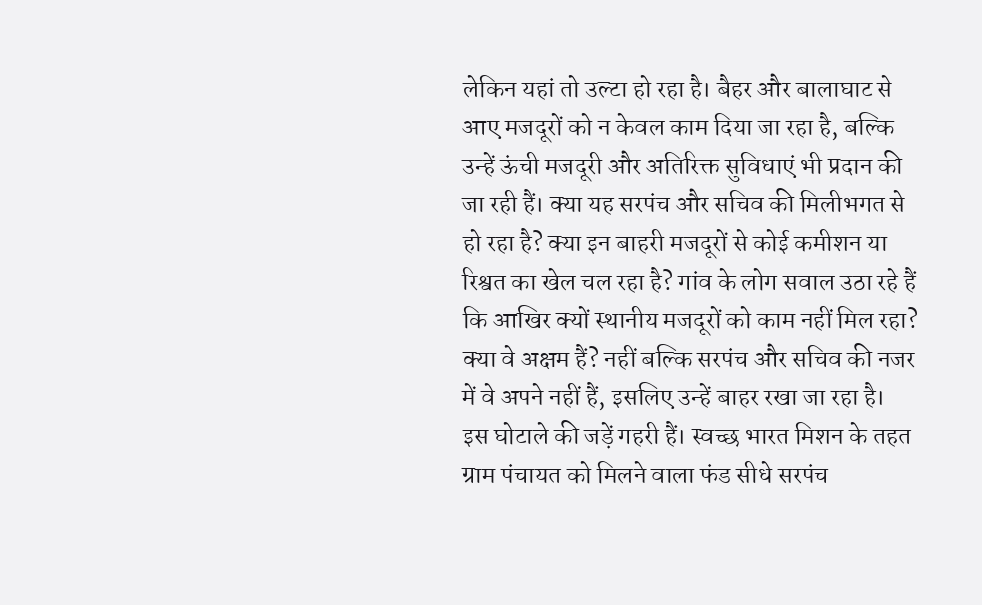लेकिन यहां तो उल्टा हो रहा है। बैहर और बालाघाट से आए मजदूरों को न केवल काम दिया जा रहा है, बल्कि उन्हें ऊंची मजदूरी और अतिरिक्त सुविधाएं भी प्रदान की जा रही हैं। क्या यह सरपंच और सचिव की मिलीभगत से हो रहा है? क्या इन बाहरी मजदूरों से कोई कमीशन या रिश्वत का खेल चल रहा है? गांव के लोग सवाल उठा रहे हैं कि आखिर क्यों स्थानीय मजदूरों को काम नहीं मिल रहा? क्या वे अक्षम हैं? नहीं बल्कि सरपंच और सचिव की नजर में वे अपने नहीं हैं, इसलिए उन्हें बाहर रखा जा रहा है।
इस घोटाले की जड़ें गहरी हैं। स्वच्छ भारत मिशन के तहत ग्राम पंचायत को मिलने वाला फंड सीधे सरपंच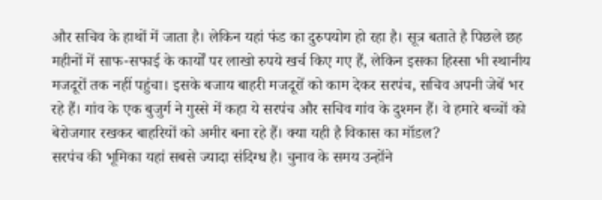और सचिव के हाथों में जाता है। लेकिन यहां फंड का दुरुपयोग हो रहा है। सूत्र बताते है पिछले छह महीनों में साफ-सफाई के कार्यों पर लाखो रुपये खर्च किए गए हैं, लेकिन इसका हिस्सा भी स्थानीय मजदूरों तक नहीं पहुंचा। इसके बजाय बाहरी मजदूरों को काम देकर सरपंच, सचिव अपनी जेबें भर रहे हैं। गांव के एक बुजुर्ग ने गुस्से में कहा ये सरपंच और सचिव गांव के दुश्मन हैं। वे हमारे बच्चों को बेरोजगार रखकर बाहरियों को अमीर बना रहे हैं। क्या यही है विकास का मॉडल?
सरपंच की भूमिका यहां सबसे ज्यादा संदिग्ध है। चुनाव के समय उन्होंने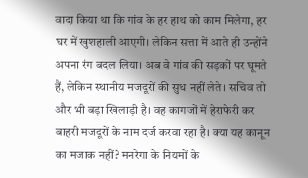वादा किया था कि गांव के हर हाथ को काम मिलेगा, हर घर में खुशहाली आएगी। लेकिन सत्ता में आते ही उन्होंने अपना रंग बदल लिया। अब वे गांव की सड़कों पर घूमते हैं, लेकिन स्थानीय मजदूरों की सुध नहीं लेते। सचिव तो और भी बड़ा खिलाड़ी है। वह कागजों में हेराफेरी कर बाहरी मजदूरों के नाम दर्ज करवा रहा है। क्या यह कानून का मजाक नहीं? मनरेगा के नियमों के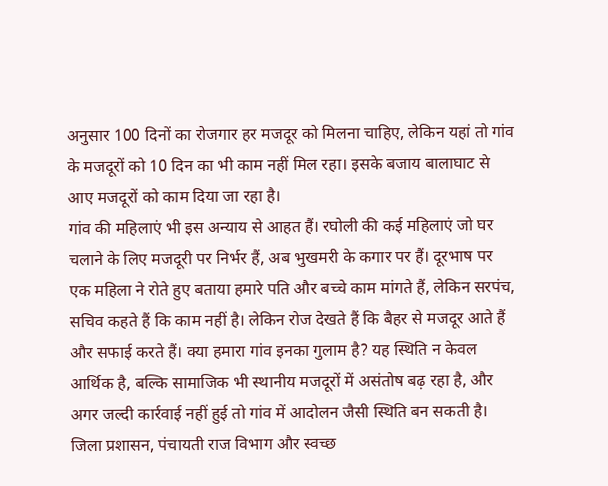अनुसार 100 दिनों का रोजगार हर मजदूर को मिलना चाहिए, लेकिन यहां तो गांव के मजदूरों को 10 दिन का भी काम नहीं मिल रहा। इसके बजाय बालाघाट से आए मजदूरों को काम दिया जा रहा है।
गांव की महिलाएं भी इस अन्याय से आहत हैं। रघोली की कई महिलाएं जो घर चलाने के लिए मजदूरी पर निर्भर हैं, अब भुखमरी के कगार पर हैं। दूरभाष पर एक महिला ने रोते हुए बताया हमारे पति और बच्चे काम मांगते हैं, लेकिन सरपंच, सचिव कहते हैं कि काम नहीं है। लेकिन रोज देखते हैं कि बैहर से मजदूर आते हैं और सफाई करते हैं। क्या हमारा गांव इनका गुलाम है? यह स्थिति न केवल आर्थिक है, बल्कि सामाजिक भी स्थानीय मजदूरों में असंतोष बढ़ रहा है, और अगर जल्दी कार्रवाई नहीं हुई तो गांव में आदोलन जैसी स्थिति बन सकती है।
जिला प्रशासन, पंचायती राज विभाग और स्वच्छ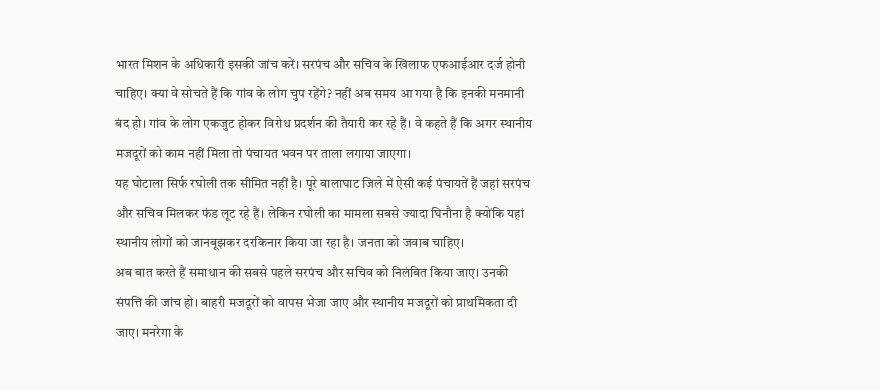भारत मिशन के अधिकारी इसकी जांच करें। सरपंच और सचिव के खिलाफ एफआईआर दर्ज होनी चाहिए। क्या वे सोचते हैं कि गांव के लोग चुप रहेंगे? नहीं अब समय आ गया है कि इनकी मनमानी बंद हो। गांव के लोग एकजुट होकर विरोध प्रदर्शन की तैयारी कर रहे हैं। वे कहते हैं कि अगर स्थानीय मजदूरों को काम नहीं मिला तो पंचायत भवन पर ताला लगाया जाएगा।
यह घोटाला सिर्फ रघोली तक सीमित नहीं है। पूरे बालाघाट जिले में ऐसी कई पंचायतें हैं जहां सरपंच और सचिव मिलकर फंड लूट रहे हैं। लेकिन रघोली का मामला सबसे ज्यादा घिनौना है क्योंकि यहां स्थानीय लोगों को जानबूझकर दरकिनार किया जा रहा है। जनता को जवाब चाहिए।
अब बात करते हैं समाधान की सबसे पहले सरपंच और सचिव को निलंबित किया जाए। उनकी संपत्ति की जांच हो। बाहरी मजदूरों को वापस भेजा जाए और स्थानीय मजदूरों को प्राथमिकता दी जाए। मनरेगा के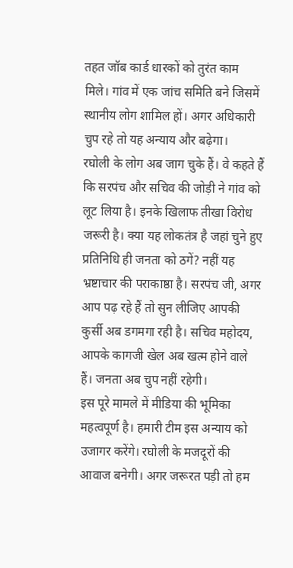तहत जॉब कार्ड धारकों को तुरंत काम मिले। गांव में एक जांच समिति बने जिसमें स्थानीय लोग शामिल हों। अगर अधिकारी चुप रहे तो यह अन्याय और बढ़ेगा।
रघोली के लोग अब जाग चुके हैं। वे कहते हैं कि सरपंच और सचिव की जोड़ी ने गांव को लूट लिया है। इनके खिलाफ तीखा विरोध जरूरी है। क्या यह लोकतंत्र है जहां चुने हुए प्रतिनिधि ही जनता को ठगें? नहीं यह भ्रष्टाचार की पराकाष्ठा है। सरपंच जी, अगर आप पढ़ रहे हैं तो सुन लीजिए आपकी कुर्सी अब डगमगा रही है। सचिव महोदय, आपके कागजी खेल अब खत्म होने वाले हैं। जनता अब चुप नहीं रहेगी।
इस पूरे मामले में मीडिया की भूमिका महत्वपूर्ण है। हमारी टीम इस अन्याय को उजागर करेंगे। रघोली के मजदूरों की आवाज बनेगी। अगर जरूरत पड़ी तो हम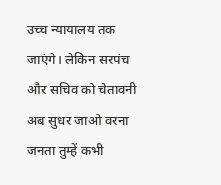उच्च न्यायालय तक जाएंगे। लेकिन सरपंच और सचिव को चेतावनी अब सुधर जाओ वरना जनता तुम्हें कभी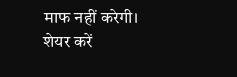माफ नहीं करेगी।
शेयर करें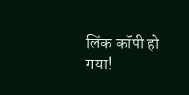लिंक कॉपी हो गया!